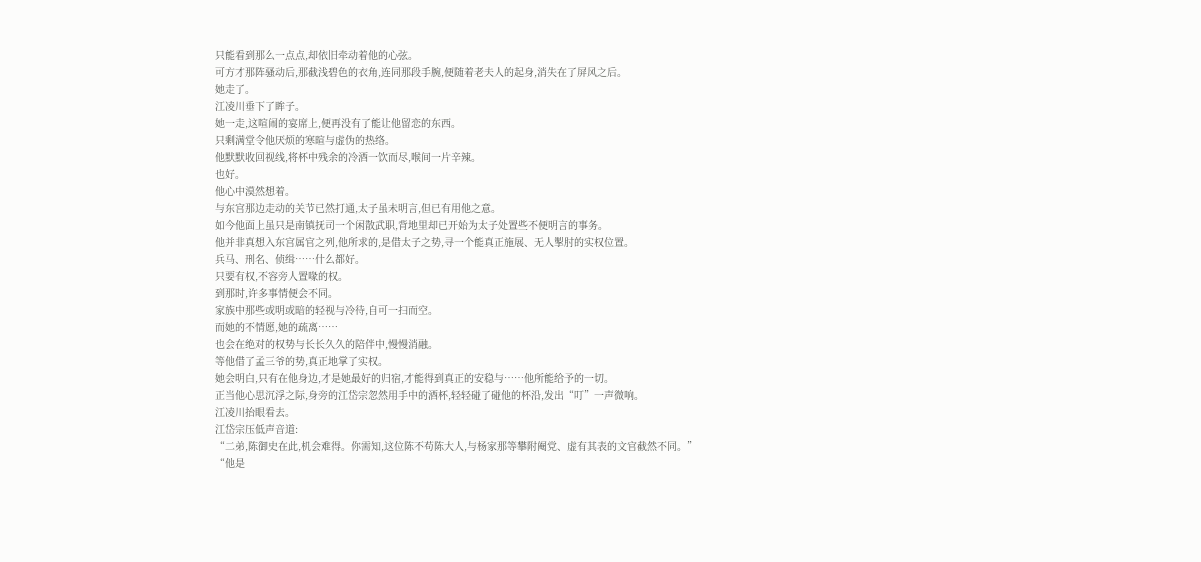只能看到那么一点点,却依旧牵动着他的心弦。
可方才那阵骚动后,那截浅碧色的衣角,连同那段手腕,便随着老夫人的起身,消失在了屏风之后。
她走了。
江凌川垂下了眸子。
她一走,这喧闹的宴席上,便再没有了能让他留恋的东西。
只剩满堂令他厌烦的寒暄与虚伪的热络。
他默默收回视线,将杯中残余的冷酒一饮而尽,喉间一片辛辣。
也好。
他心中漠然想着。
与东宫那边走动的关节已然打通,太子虽未明言,但已有用他之意。
如今他面上虽只是南镇抚司一个闲散武职,背地里却已开始为太子处置些不便明言的事务。
他并非真想入东宫属官之列,他所求的,是借太子之势,寻一个能真正施展、无人掣肘的实权位置。
兵马、刑名、侦缉……什么都好。
只要有权,不容旁人置喙的权。
到那时,许多事情便会不同。
家族中那些或明或暗的轻视与冷待,自可一扫而空。
而她的不情愿,她的疏离……
也会在绝对的权势与长长久久的陪伴中,慢慢消融。
等他借了孟三爷的势,真正地掌了实权。
她会明白,只有在他身边,才是她最好的归宿,才能得到真正的安稳与……他所能给予的一切。
正当他心思沉浮之际,身旁的江岱宗忽然用手中的酒杯,轻轻碰了碰他的杯沿,发出“叮”一声微响。
江凌川抬眼看去。
江岱宗压低声音道:
“二弟,陈御史在此,机会难得。你需知,这位陈不苟陈大人,与杨家那等攀附阉党、虚有其表的文官截然不同。”
“他是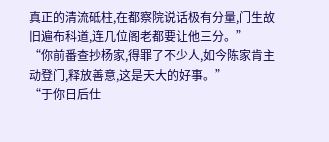真正的清流砥柱,在都察院说话极有分量,门生故旧遍布科道,连几位阁老都要让他三分。”
“你前番查抄杨家,得罪了不少人,如今陈家肯主动登门,释放善意,这是天大的好事。”
“于你日后仕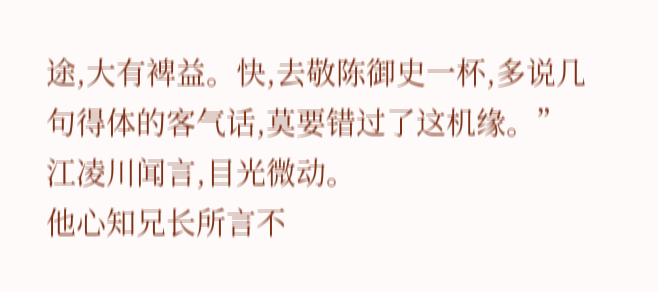途,大有裨益。快,去敬陈御史一杯,多说几句得体的客气话,莫要错过了这机缘。”
江凌川闻言,目光微动。
他心知兄长所言不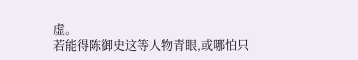虚。
若能得陈御史这等人物青眼,或哪怕只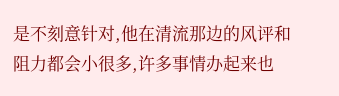是不刻意针对,他在清流那边的风评和阻力都会小很多,许多事情办起来也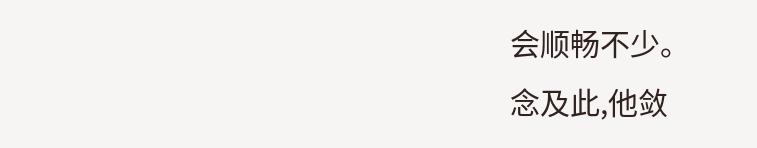会顺畅不少。
念及此,他敛